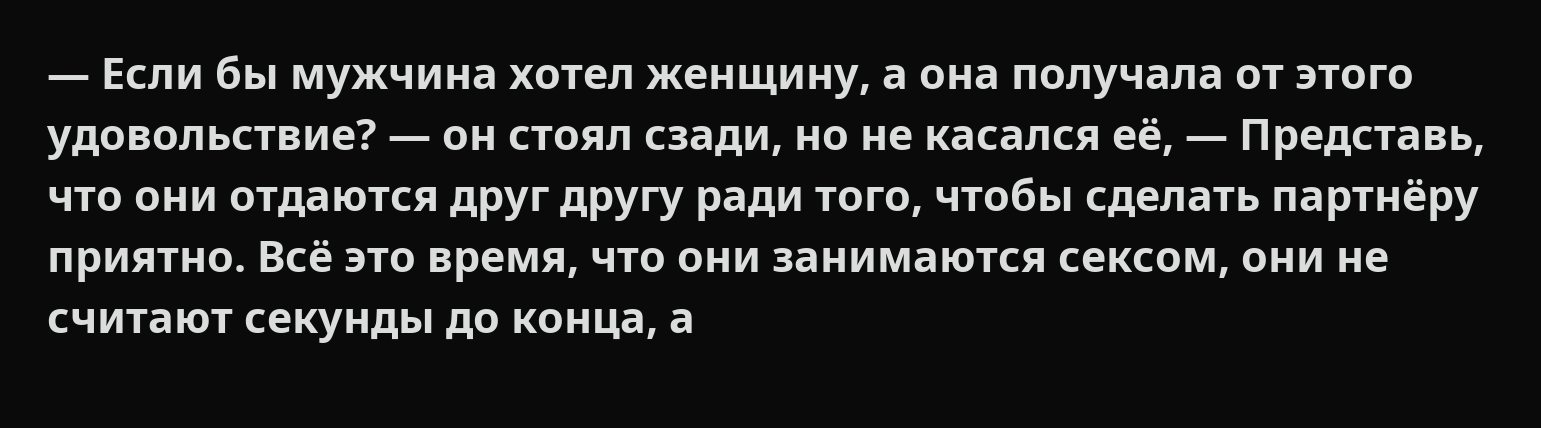— Если бы мужчина хотел женщину, а она получала от этого удовольствие? — он стоял сзади, но не касался её, — Представь, что они отдаются друг другу ради того, чтобы сделать партнёру приятно. Всё это время, что они занимаются сексом, они не считают секунды до конца, а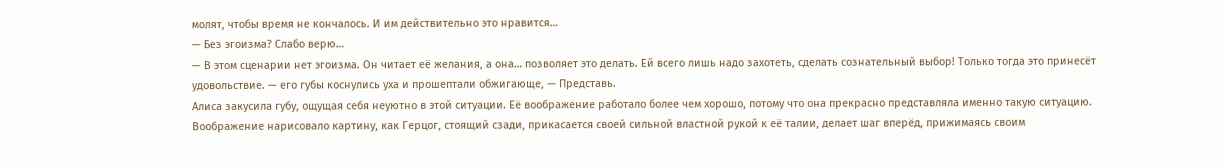молят, чтобы время не кончалось. И им действительно это нравится…
— Без эгоизма? Слабо верю…
— В этом сценарии нет эгоизма. Он читает её желания, а она… позволяет это делать. Ей всего лишь надо захотеть, сделать сознательный выбор! Только тогда это принесёт удовольствие. — его губы коснулись уха и прошептали обжигающе, — Представь.
Алиса закусила губу, ощущая себя неуютно в этой ситуации. Её воображение работало более чем хорошо, потому что она прекрасно представляла именно такую ситуацию. Воображение нарисовало картину, как Герцог, стоящий сзади, прикасается своей сильной властной рукой к её талии, делает шаг вперёд, прижимаясь своим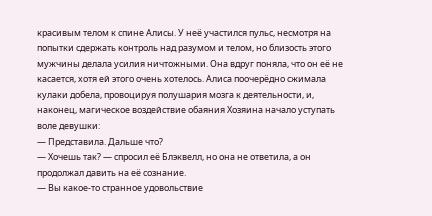красивым телом к спине Алисы. У неё участился пульс, несмотря на попытки сдержать контроль над разумом и телом, но близость этого мужчины делала усилия ничтожными. Она вдруг поняла, что он её не касается, хотя ей этого очень хотелось. Алиса поочерёдно сжимала кулаки добела, провоцируя полушария мозга к деятельности, и, наконец, магическое воздействие обаяния Хозяина начало уступать воле девушки:
— Представила. Дальше что?
— Хочешь так? — спросил её Блэквелл, но она не ответила, а он продолжал давить на её сознание.
— Вы какое-то странное удовольствие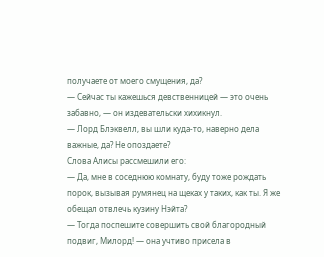получаете от моего смущения, да?
— Сейчас ты кажешься девственницей — это очень забавно, — он издевательски хихикнул.
— Лорд Блэквелл, вы шли куда-то, наверно дела важные, да? Не опоздаете?
Слова Алисы рассмешили его:
— Да, мне в соседнюю комнату, буду тоже рождать порок, вызывая румянец на щеках у таких, как ты. Я же обещал отвлечь кузину Нэйта?
— Тогда поспешите совершить свой благородный подвиг, Милорд! — она учтиво присела в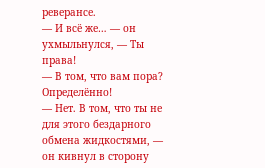реверансе.
— И всё же… — он ухмыльнулся, — Ты права!
— В том, что вам пора? Определённо!
— Нет. В том, что ты не для этого бездарного обмена жидкостями, — он кивнул в сторону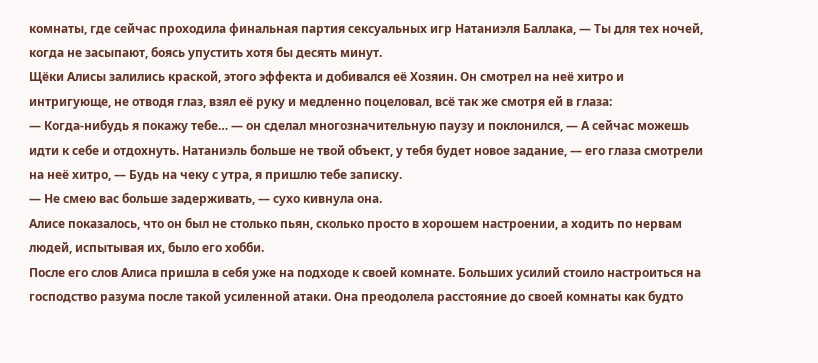комнаты, где сейчас проходила финальная партия сексуальных игр Натаниэля Баллака, — Ты для тех ночей, когда не засыпают, боясь упустить хотя бы десять минут.
Щёки Алисы залились краской, этого эффекта и добивался её Хозяин. Он смотрел на неё хитро и интригующе, не отводя глаз, взял её руку и медленно поцеловал, всё так же смотря ей в глаза:
— Когда-нибудь я покажу тебе… — он сделал многозначительную паузу и поклонился, — А сейчас можешь идти к себе и отдохнуть. Натаниэль больше не твой объект, у тебя будет новое задание, — его глаза смотрели на неё хитро, — Будь на чеку с утра, я пришлю тебе записку.
— Не смею вас больше задерживать, — сухо кивнула она.
Алисе показалось, что он был не столько пьян, сколько просто в хорошем настроении, а ходить по нервам людей, испытывая их, было его хобби.
После его слов Алиса пришла в себя уже на подходе к своей комнате. Больших усилий стоило настроиться на господство разума после такой усиленной атаки. Она преодолела расстояние до своей комнаты как будто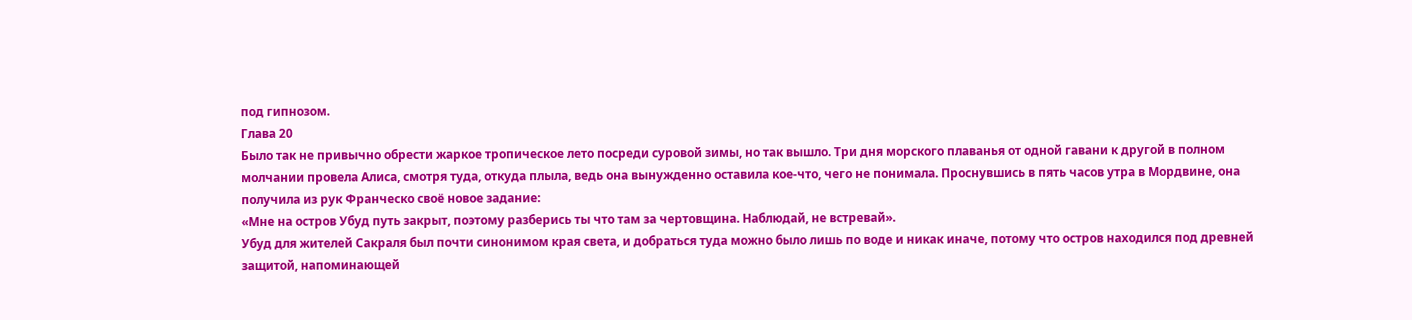под гипнозом.
Глава 20
Было так не привычно обрести жаркое тропическое лето посреди суровой зимы, но так вышло. Три дня морского плаванья от одной гавани к другой в полном молчании провела Алиса, смотря туда, откуда плыла, ведь она вынужденно оставила кое-что, чего не понимала. Проснувшись в пять часов утра в Мордвине, она получила из рук Франческо своё новое задание:
«Мне на остров Убуд путь закрыт, поэтому разберись ты что там за чертовщина. Наблюдай, не встревай».
Убуд для жителей Сакраля был почти синонимом края света, и добраться туда можно было лишь по воде и никак иначе, потому что остров находился под древней защитой, напоминающей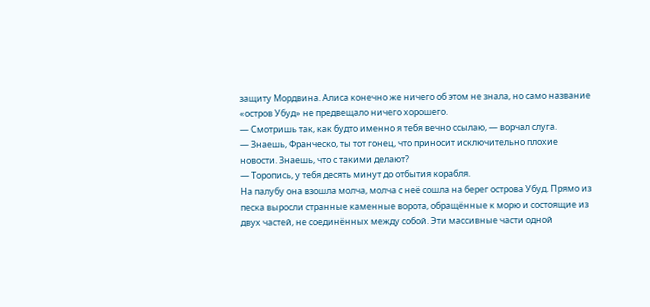защиту Мордвина. Алиса конечно же ничего об этом не знала, но само название «остров Убуд» не предвещало ничего хорошего.
— Смотришь так, как будто именно я тебя вечно ссылаю, — ворчал слуга.
— Знаешь, Франческо, ты тот гонец, что приносит исключительно плохие новости. Знаешь, что с такими делают?
— Торопись, у тебя десять минут до отбытия корабля.
На палубу она взошла молча, молча с неё сошла на берег острова Убуд. Прямо из песка выросли странные каменные ворота, обращённые к морю и состоящие из двух частей, не соединённых между собой. Эти массивные части одной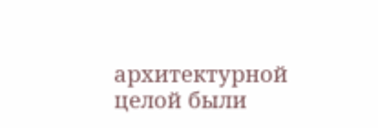архитектурной целой были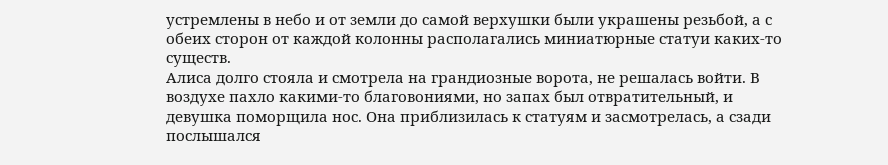устремлены в небо и от земли до самой верхушки были украшены резьбой, а с обеих сторон от каждой колонны располагались миниатюрные статуи каких-то существ.
Алиса долго стояла и смотрела на грандиозные ворота, не решалась войти. В воздухе пахло какими-то благовониями, но запах был отвратительный, и девушка поморщила нос. Она приблизилась к статуям и засмотрелась, а сзади послышался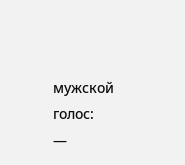мужской голос:
—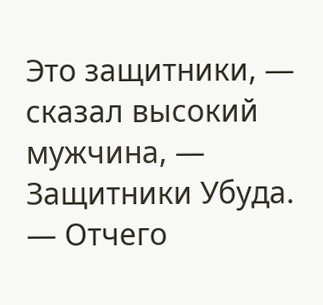Это защитники, — сказал высокий мужчина, — Защитники Убуда.
— Отчего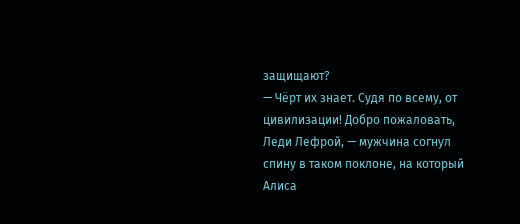защищают?
— Чёрт их знает. Судя по всему, от цивилизации! Добро пожаловать, Леди Лефрой, — мужчина согнул спину в таком поклоне, на который Алиса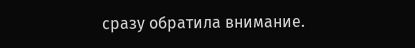сразу обратила внимание.